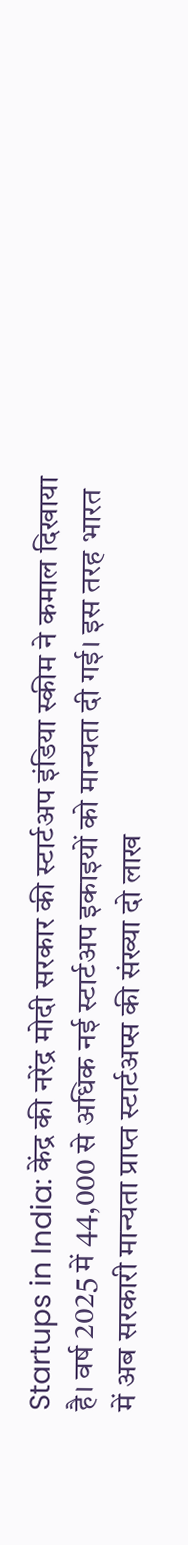Startups in India: केंद्र की नरेंद्र मोदी सरकार की स्टार्टअप इंडिया स्कीम ने कमाल दिखाया है। वर्ष 2025 में 44,000 से अधिक नई स्टार्टअप इकाइयों को मान्यता दी गई। इस तरह भारत में अब सरकारी मान्यता प्राप्त स्टार्टअप्स की संख्या दो लाख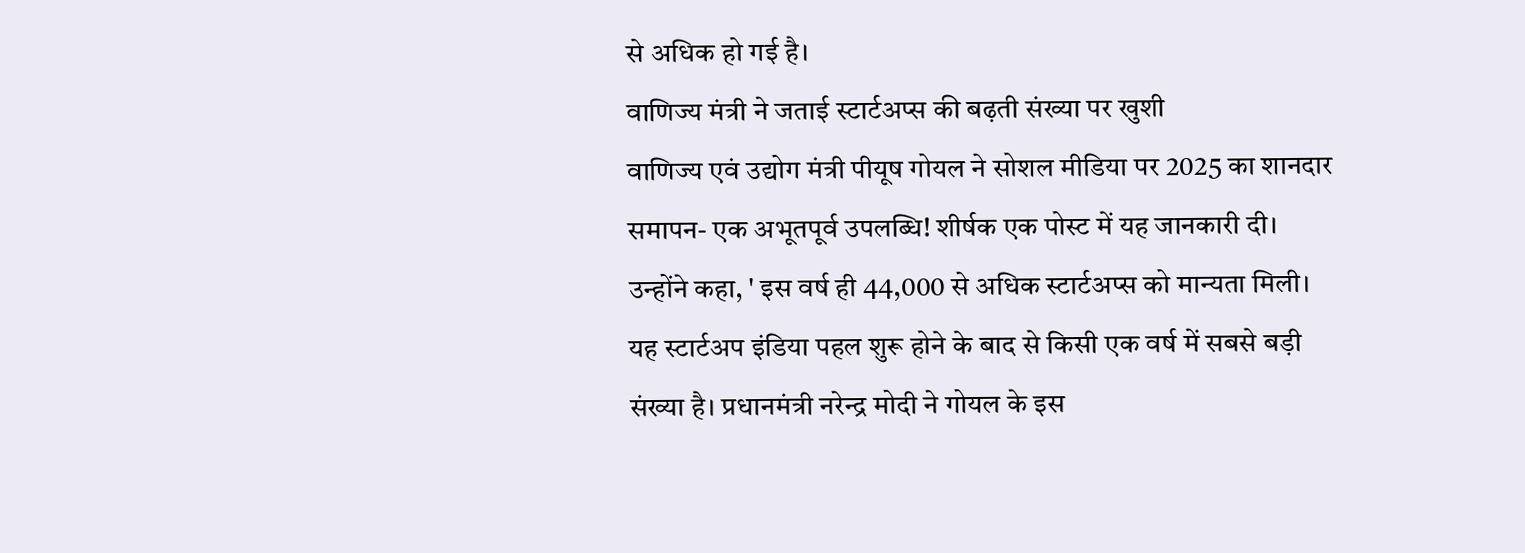से अधिक हो गई है।
वाणिज्य मंत्री ने जताई स्टार्टअप्स की बढ़ती संख्या पर खुशी
वाणिज्य एवं उद्योग मंत्री पीयूष गोयल ने सोशल मीडिया पर 2025 का शानदार समापन- एक अभूतपूर्व उपलब्धि! शीर्षक एक पोस्ट में यह जानकारी दी। उन्होंने कहा, ' इस वर्ष ही 44,000 से अधिक स्टार्टअप्स को मान्यता मिली। यह स्टार्टअप इंडिया पहल शुरू होने के बाद से किसी एक वर्ष में सबसे बड़ी संख्या है। प्रधानमंत्री नरेन्द्र मोदी ने गोयल के इस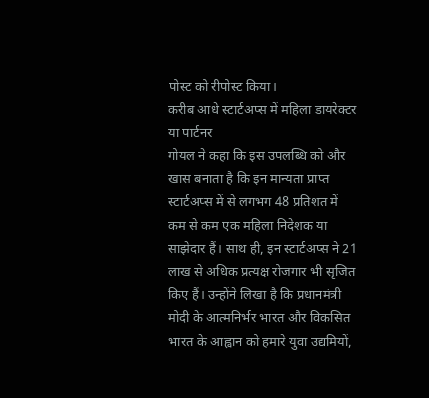पोस्ट को रीपोस्ट किया।
करीब आधे स्टार्टअप्स में महिला डायरेक्टर या पार्टनर
गोयल ने कहा कि इस उपलब्धि को और खास बनाता है कि इन मान्यता प्राप्त स्टार्टअप्स में से लगभग 48 प्रतिशत में कम से कम एक महिला निदेशक या साझेदार हैं। साथ ही, इन स्टार्टअप्स ने 21 लाख से अधिक प्रत्यक्ष रोजगार भी सृजित किए हैं। उन्होंने लिखा है कि प्रधानमंत्री मोदी के आत्मनिर्भर भारत और विकसित भारत के आह्वान को हमारे युवा उद्यमियों,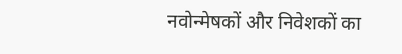नवोन्मेषकों और निवेशकों का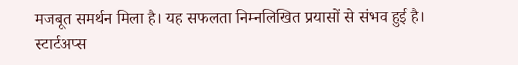मजबूत समर्थन मिला है। यह सफलता निम्नलिखित प्रयासों से संभव हुई है।
स्टार्टअप्स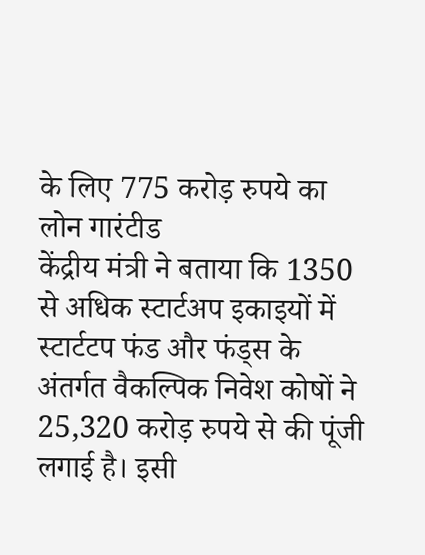के लिए 775 करोड़ रुपये का लोन गारंटीड
केंद्रीय मंत्री ने बताया कि 1350 से अधिक स्टार्टअप इकाइयों में स्टार्टटप फंड और फंड्स के अंतर्गत वैकल्पिक निवेश कोषों ने 25,320 करोड़ रुपये से की पूंजी लगाई है। इसी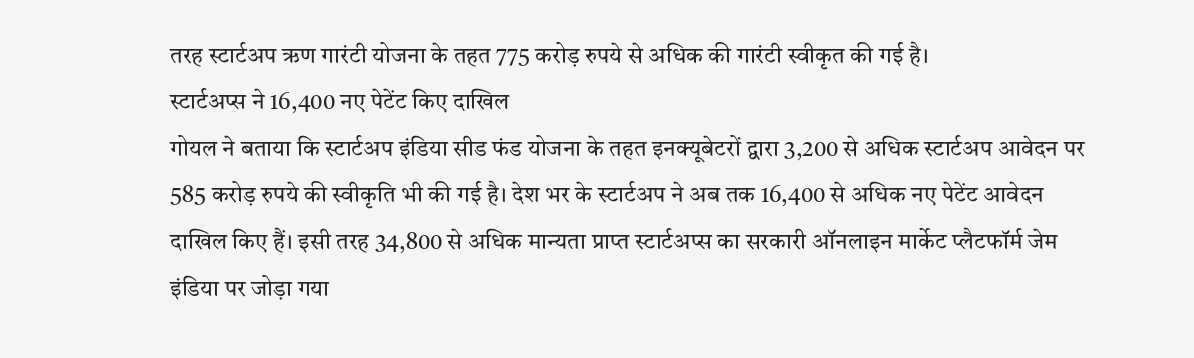तरह स्टार्टअप ऋण गारंटी योजना के तहत 775 करोड़ रुपये से अधिक की गारंटी स्वीकृत की गई है।
स्टार्टअप्स ने 16,400 नए पेटेंट किए दाखिल
गोयल ने बताया कि स्टार्टअप इंडिया सीड फंड योजना के तहत इनक्यूबेटरों द्वारा 3,200 से अधिक स्टार्टअप आवेदन पर 585 करोड़ रुपये की स्वीकृति भी की गई है। देश भर के स्टार्टअप ने अब तक 16,400 से अधिक नए पेटेंट आवेदन दाखिल किए हैं। इसी तरह 34,800 से अधिक मान्यता प्राप्त स्टार्टअप्स का सरकारी ऑनलाइन मार्केट प्लैटफॉर्म जेम इंडिया पर जोड़ा गया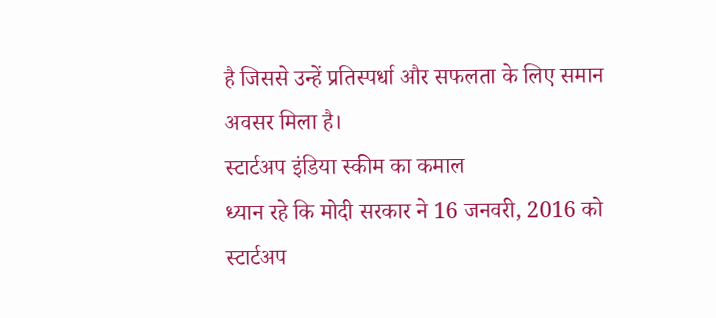है जिससे उन्हें प्रतिस्पर्धा और सफलता के लिए समान अवसर मिला है।
स्टार्टअप इंडिया स्कीम का कमाल
ध्यान रहे कि मोदी सरकार ने 16 जनवरी, 2016 को स्टार्टअप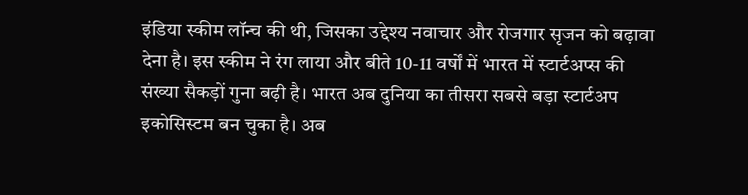इंडिया स्कीम लॉन्च की थी, जिसका उद्देश्य नवाचार और रोजगार सृजन को बढ़ावा देना है। इस स्कीम ने रंग लाया और बीते 10-11 वर्षों में भारत में स्टार्टअप्स की संख्या सैकड़ों गुना बढ़ी है। भारत अब दुनिया का तीसरा सबसे बड़ा स्टार्टअप इकोसिस्टम बन चुका है। अब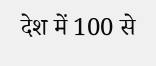देश में 100 से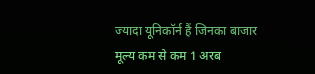ज्यादा यूनिकॉर्न हैं जिनका बाजार मूल्य कम से कम 1 अरब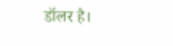डॉलर है।